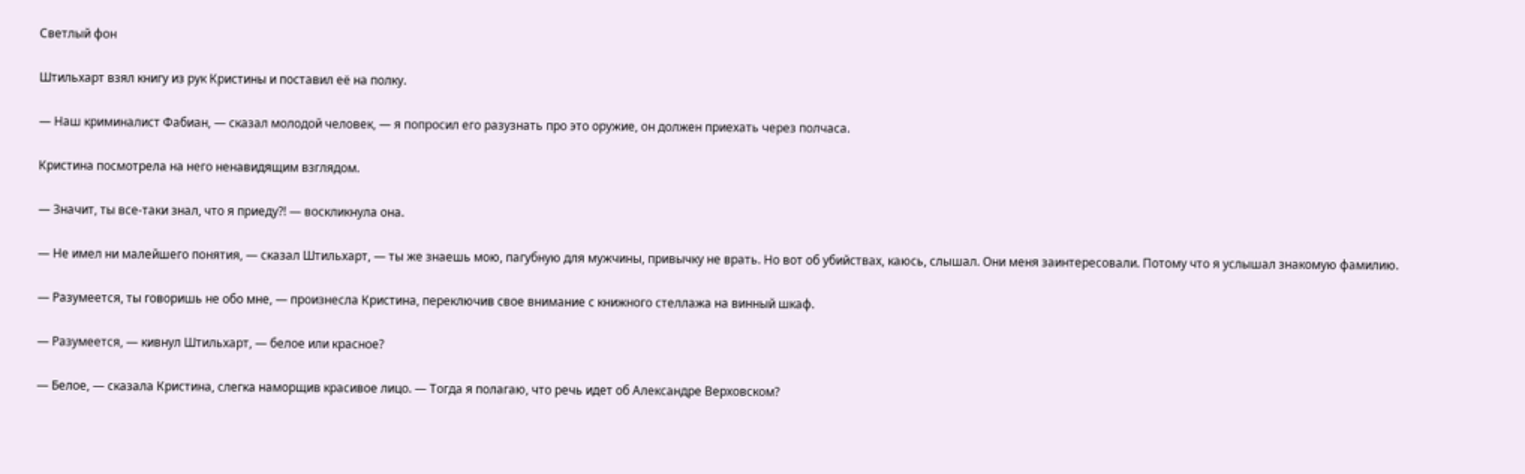Светлый фон

Штильхарт взял книгу из рук Кристины и поставил её на полку.

— Наш криминалист Фабиан, — сказал молодой человек, — я попросил его разузнать про это оружие, он должен приехать через полчаса.

Кристина посмотрела на него ненавидящим взглядом.

— Значит, ты все-таки знал, что я приеду?! — воскликнула она.

— Не имел ни малейшего понятия, — сказал Штильхарт, — ты же знаешь мою, пагубную для мужчины, привычку не врать. Но вот об убийствах, каюсь, слышал. Они меня заинтересовали. Потому что я услышал знакомую фамилию.

— Разумеется, ты говоришь не обо мне, — произнесла Кристина, переключив свое внимание с книжного стеллажа на винный шкаф.

— Разумеется, — кивнул Штильхарт, — белое или красное?

— Белое, — сказала Кристина, слегка наморщив красивое лицо. — Тогда я полагаю, что речь идет об Александре Верховском?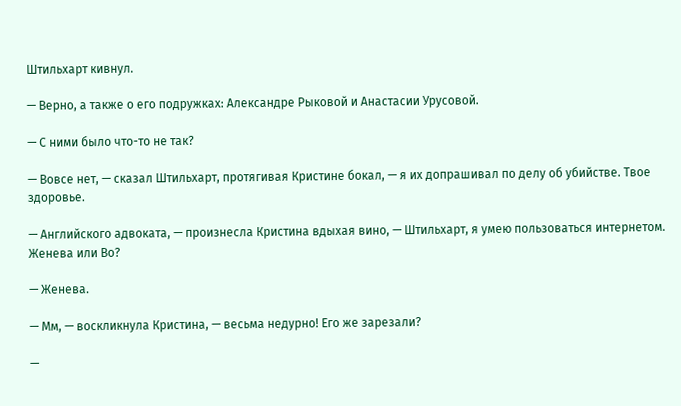Штильхарт кивнул.

— Верно, а также о его подружках: Александре Рыковой и Анастасии Урусовой.

— С ними было что-то не так?

— Вовсе нет, — сказал Штильхарт, протягивая Кристине бокал, — я их допрашивал по делу об убийстве. Твое здоровье.

— Английского адвоката, — произнесла Кристина вдыхая вино, — Штильхарт, я умею пользоваться интернетом. Женева или Во?

— Женева.

— Мм, — воскликнула Кристина, — весьма недурно! Его же зарезали?

—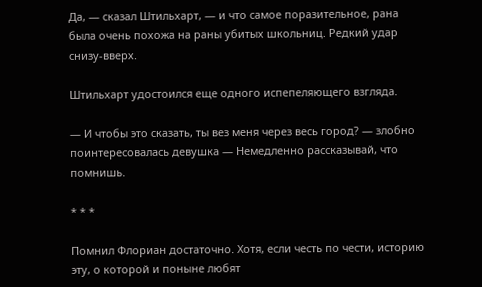Да, — сказал Штильхарт, — и что самое поразительное, рана была очень похожа на раны убитых школьниц. Редкий удар снизу-вверх.

Штильхарт удостоился еще одного испепеляющего взгляда.

— И чтобы это сказать, ты вез меня через весь город? — злобно поинтересовалась девушка — Немедленно рассказывай, что помнишь.

* * *

Помнил Флориан достаточно. Хотя, если честь по чести, историю эту, о которой и поныне любят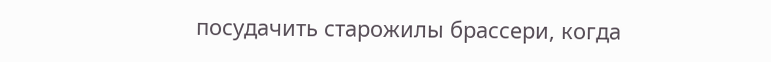посудачить старожилы брассери, когда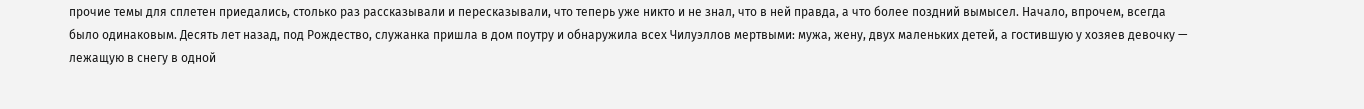прочие темы для сплетен приедались, столько раз рассказывали и пересказывали, что теперь уже никто и не знал, что в ней правда, а что более поздний вымысел. Начало, впрочем, всегда было одинаковым. Десять лет назад, под Рождество, служанка пришла в дом поутру и обнаружила всех Чилуэллов мертвыми: мужа, жену, двух маленьких детей, а гостившую у хозяев девочку — лежащую в снегу в одной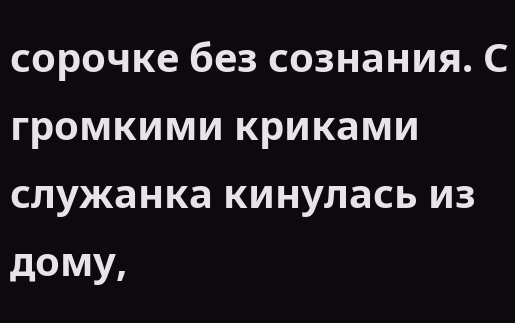сорочке без сознания. С громкими криками служанка кинулась из дому,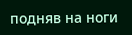подняв на ноги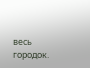весь городок.